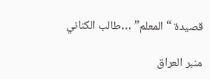قصيدة “المعلم” …طالب الكناني

منبر العراق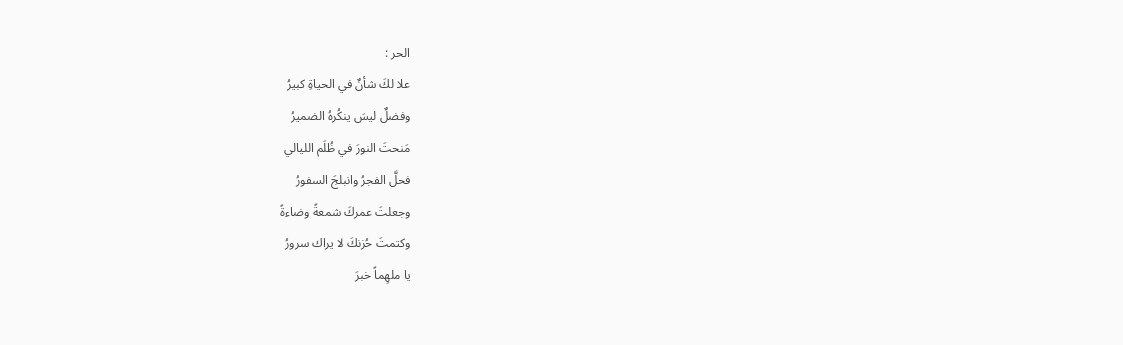الحر :
علا لكَ شأنٌ في الحياةِ كبيرُ
وفضلٌ ليسَ ينكُرهُ الضميرُ
مَنحتَ النورَ في ظُلَم الليالي
فحلَّ الفجرُ وانبلجَ السفورُ
وجعلتَ عمركَ شمعةً وضاءةً
وكتمتَ حُزنكَ لا يراك سرورُ
يا ملهِماً خبرَ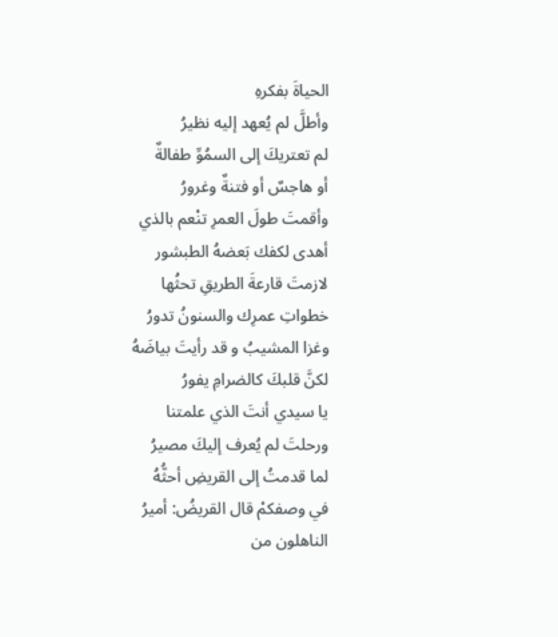الحياةَ بفكرهِ
وأطلَّ لم يُعهد إليه نظيرُ
لم تعتريكَ إلى السمُوِّ طفالةٌ
أو هاجسٌ أو فتنةٌ وغرورُ
وأقمتَ طولَ العمرِ تنْعم بالذي
أهدى لكفك بَعضهُ الطبشور
لازمتَ قارعةَ الطريقِ تحثُها
خطواتِ عمرِك والسنونُ تدورُ
وغزا المشيبُ و قد رأيتَ بياضَهُ
لكنَّ قلبكَ كالضرامِ يفورُ
يا سيدي أنتَ الذي علمتنا
ورحلتَ لم يُعرف إليكَ مصيرُ
لما قدمتُ إلى القريضِ أحثُّهُ
في وصفكمْ قال القريضُ: أميرُ
الناهلون من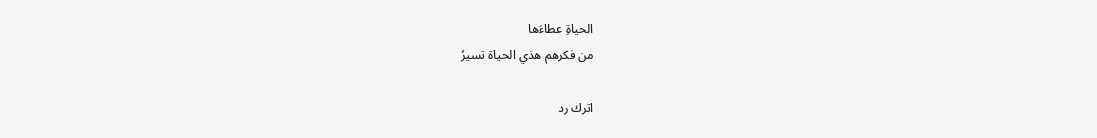الحياةِ عطاءَها
من فكرهم هذي الحياة تسيرُ

اترك رد